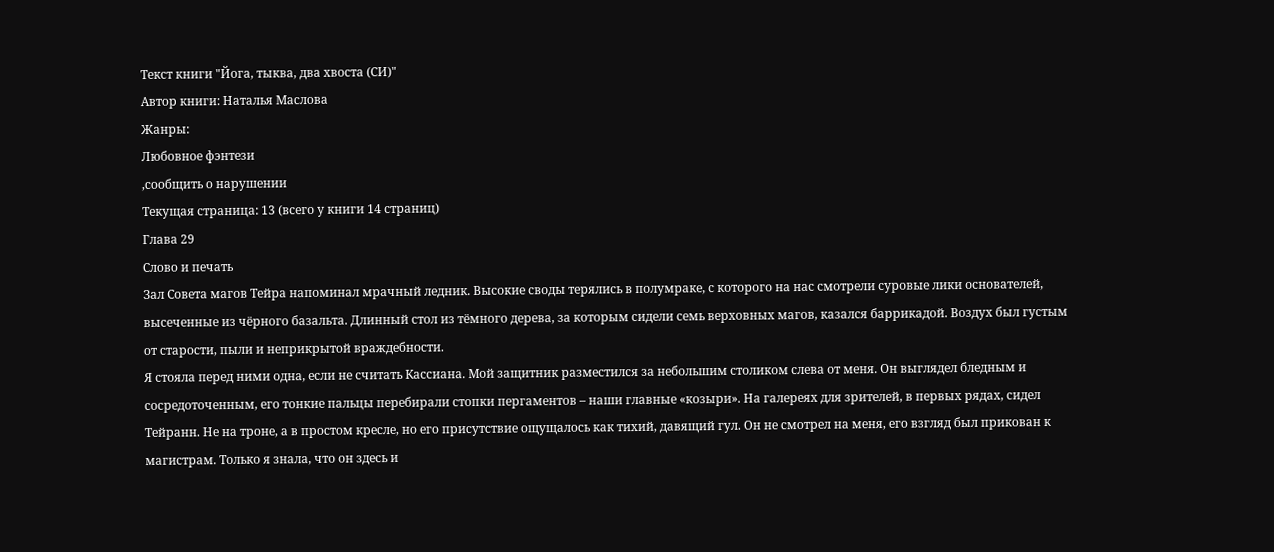Текст книги "Йога, тыква, два хвоста (СИ)"
Автор книги: Наталья Маслова
Жанры:
Любовное фэнтези
,сообщить о нарушении
Текущая страница: 13 (всего у книги 14 страниц)
Глава 29
Слово и печать
Зал Совета магов Тейра напоминал мрачный ледник. Высокие своды терялись в полумраке, с которого на нас смотрели суровые лики основателей, высеченные из чёрного базальта. Длинный стол из тёмного дерева, за которым сидели семь верховных магов, казался баррикадой. Воздух был густым от старости, пыли и неприкрытой враждебности.
Я стояла перед ними одна, если не считать Кассиана. Мой защитник разместился за небольшим столиком слева от меня. Он выглядел бледным и сосредоточенным, его тонкие пальцы перебирали стопки пергаментов – наши главные «козыри». На галереях для зрителей, в первых рядах, сидел Тейранн. Не на троне, а в простом кресле, но его присутствие ощущалось как тихий, давящий гул. Он не смотрел на меня, его взгляд был прикован к магистрам. Только я знала, что он здесь и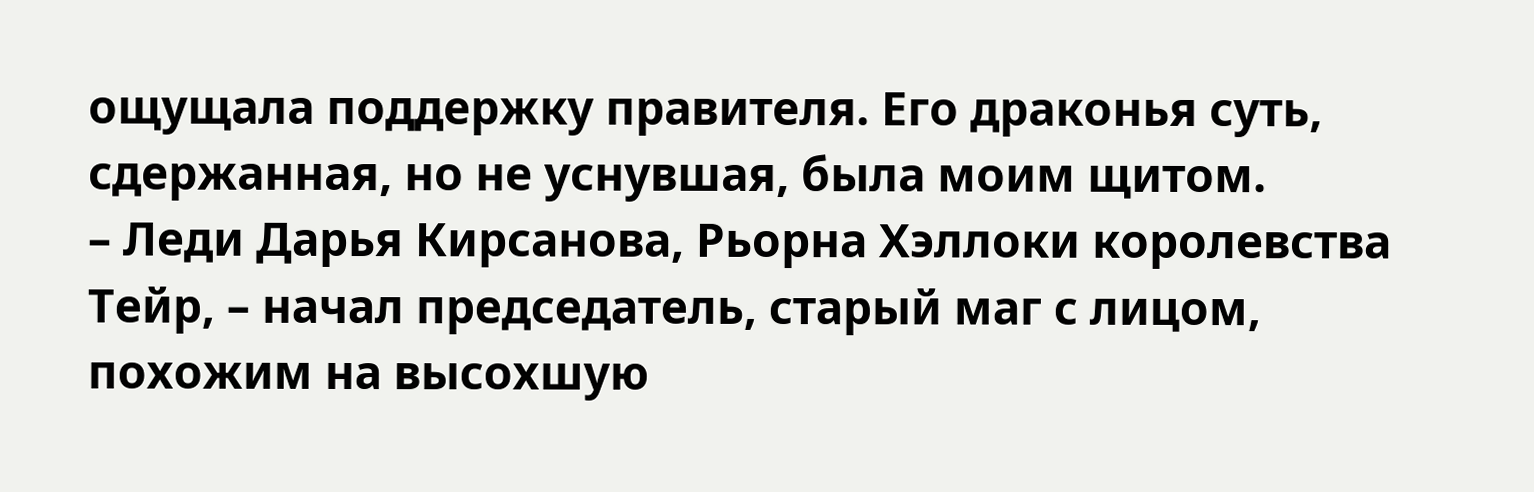ощущала поддержку правителя. Его драконья суть, сдержанная, но не уснувшая, была моим щитом.
– Леди Дарья Кирсанова, Рьорна Хэллоки королевства Тейр, – начал председатель, старый маг с лицом, похожим на высохшую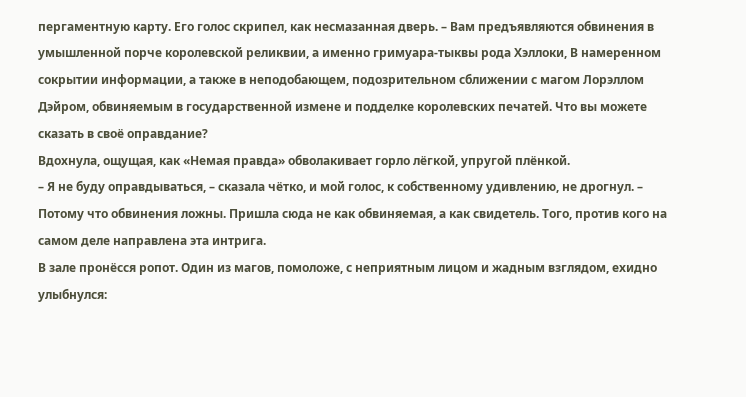пергаментную карту. Его голос скрипел, как несмазанная дверь. – Вам предъявляются обвинения в умышленной порче королевской реликвии, а именно гримуара-тыквы рода Хэллоки, В намеренном сокрытии информации, а также в неподобающем, подозрительном сближении с магом Лорэллом Дэйром, обвиняемым в государственной измене и подделке королевских печатей. Что вы можете сказать в своё оправдание?
Вдохнула, ощущая, как «Немая правда» обволакивает горло лёгкой, упругой плёнкой.
– Я не буду оправдываться, – сказала чётко, и мой голос, к собственному удивлению, не дрогнул. – Потому что обвинения ложны. Пришла сюда не как обвиняемая, а как свидетель. Того, против кого на самом деле направлена эта интрига.
В зале пронёсся ропот. Один из магов, помоложе, с неприятным лицом и жадным взглядом, ехидно улыбнулся: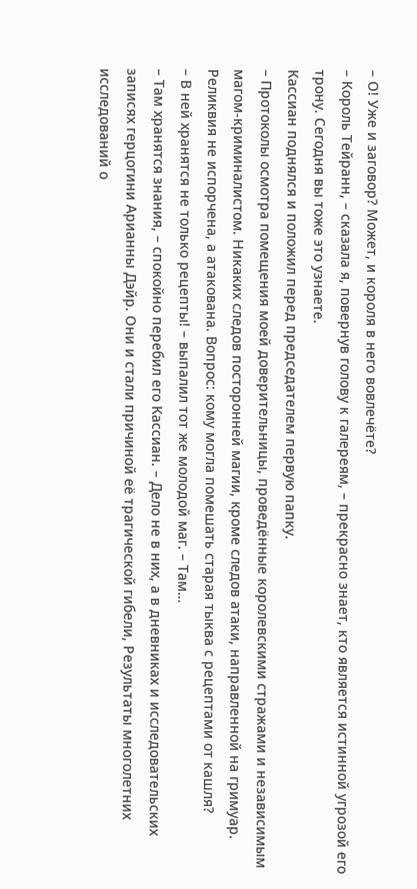– О! Уже и заговор? Может, и короля в него вовлечёте?
– Король Тейранн, – сказала я, повернув голову к галереям, – прекрасно знает, кто является истинной угрозой его трону. Сегодня вы тоже это узнаете.
Кассиан поднялся и положил перед председателем первую папку.
– Протоколы осмотра помещения моей доверительницы, проведённые королевскими стражами и независимым магом-криминалистом. Никаких следов посторонней магии, кроме следов атаки, направленной на гримуар. Реликвия не испорчена, а атакована. Вопрос: кому могла помешать старая тыква с рецептами от кашля?
– В ней хранятся не только рецепты! – выпалил тот же молодой маг. – Там…
– Там хранятся знания, – спокойно перебил его Кассиан. – Дело не в них, а в дневниках и исследовательских записях герцогини Арианны Дэйр. Они и стали причиной её трагической гибели, Результаты многолетних исследований о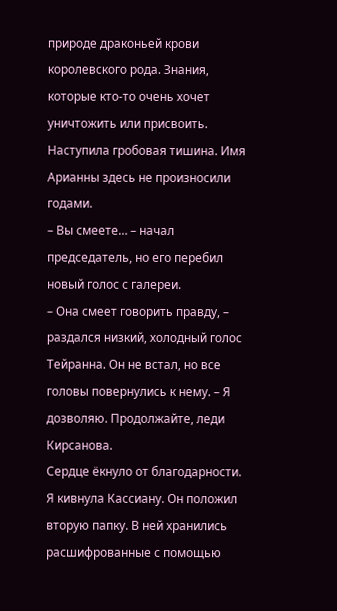природе драконьей крови королевского рода. Знания, которые кто-то очень хочет уничтожить или присвоить.
Наступила гробовая тишина. Имя Арианны здесь не произносили годами.
– Вы смеете… – начал председатель, но его перебил новый голос с галереи.
– Она смеет говорить правду, – раздался низкий, холодный голос Тейранна. Он не встал, но все головы повернулись к нему. – Я дозволяю. Продолжайте, леди Кирсанова.
Сердце ёкнуло от благодарности. Я кивнула Кассиану. Он положил вторую папку. В ней хранились расшифрованные с помощью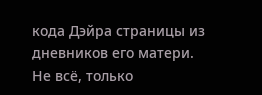кода Дэйра страницы из дневников его матери. Не всё, только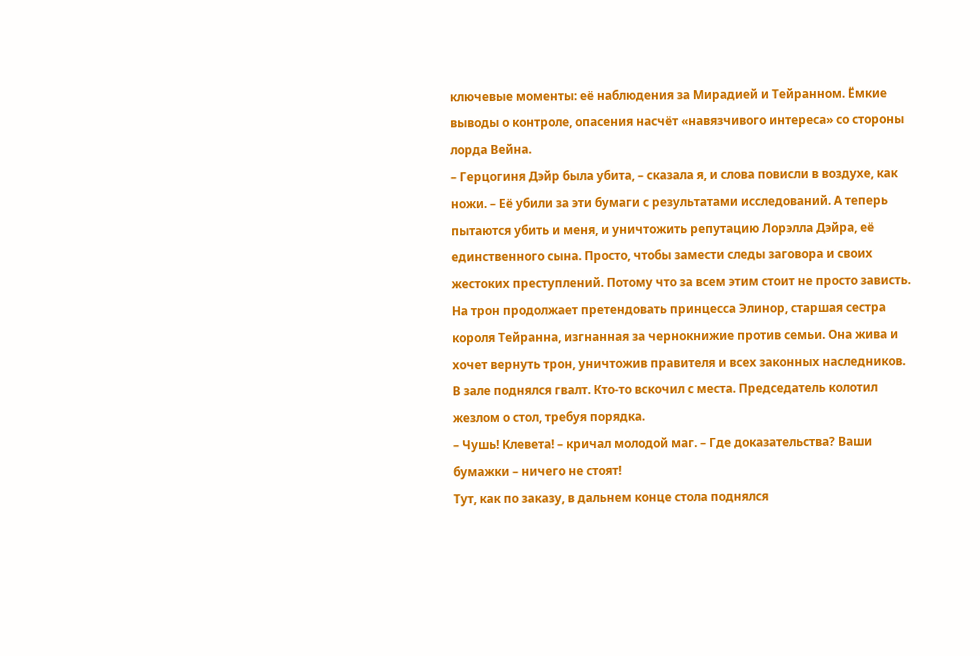ключевые моменты: её наблюдения за Мирадией и Тейранном. Ёмкие выводы о контроле, опасения насчёт «навязчивого интереса» со стороны лорда Вейна.
– Герцогиня Дэйр была убита, – сказала я, и слова повисли в воздухе, как ножи. – Её убили за эти бумаги с результатами исследований. А теперь пытаются убить и меня, и уничтожить репутацию Лорэлла Дэйра, её единственного сына. Просто, чтобы замести следы заговора и своих жестоких преступлений. Потому что за всем этим стоит не просто зависть. На трон продолжает претендовать принцесса Элинор, старшая сестра короля Тейранна, изгнанная за чернокнижие против семьи. Она жива и хочет вернуть трон, уничтожив правителя и всех законных наследников.
В зале поднялся гвалт. Кто-то вскочил с места. Председатель колотил жезлом о стол, требуя порядка.
– Чушь! Клевета! – кричал молодой маг. – Где доказательства? Ваши бумажки – ничего не стоят!
Тут, как по заказу, в дальнем конце стола поднялся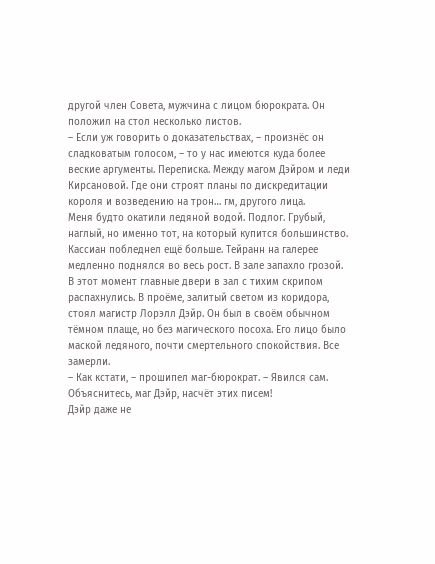другой член Совета, мужчина с лицом бюрократа. Он положил на стол несколько листов.
– Если уж говорить о доказательствах, – произнёс он сладковатым голосом, – то у нас имеются куда более веские аргументы. Переписка. Между магом Дэйром и леди Кирсановой. Где они строят планы по дискредитации короля и возведению на трон… гм, другого лица.
Меня будто окатили ледяной водой. Подлог. Грубый, наглый, но именно тот, на который купится большинство.
Кассиан побледнел ещё больше. Тейранн на галерее медленно поднялся во весь рост. В зале запахло грозой. В этот момент главные двери в зал с тихим скрипом распахнулись. В проёме, залитый светом из коридора, стоял магистр Лорэлл Дэйр. Он был в своём обычном тёмном плаще, но без магического посоха. Его лицо было маской ледяного, почти смертельного спокойствия. Все замерли.
– Как кстати, – прошипел маг-бюрократ. – Явился сам. Объяснитесь, маг Дэйр, насчёт этих писем!
Дэйр даже не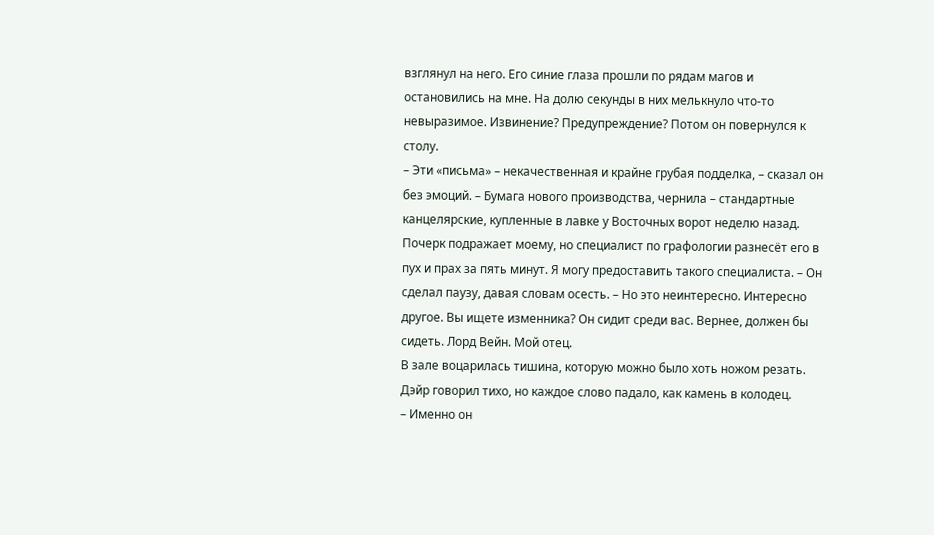взглянул на него. Его синие глаза прошли по рядам магов и остановились на мне. На долю секунды в них мелькнуло что-то невыразимое. Извинение? Предупреждение? Потом он повернулся к столу.
– Эти «письма» – некачественная и крайне грубая подделка, – сказал он без эмоций. – Бумага нового производства, чернила – стандартные канцелярские, купленные в лавке у Восточных ворот неделю назад. Почерк подражает моему, но специалист по графологии разнесёт его в пух и прах за пять минут. Я могу предоставить такого специалиста. – Он сделал паузу, давая словам осесть. – Но это неинтересно. Интересно другое. Вы ищете изменника? Он сидит среди вас. Вернее, должен бы сидеть. Лорд Вейн. Мой отец.
В зале воцарилась тишина, которую можно было хоть ножом резать. Дэйр говорил тихо, но каждое слово падало, как камень в колодец.
– Именно он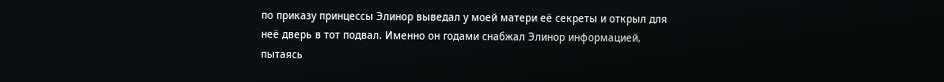по приказу принцессы Элинор выведал у моей матери её секреты и открыл для неё дверь в тот подвал. Именно он годами снабжал Элинор информацией, пытаясь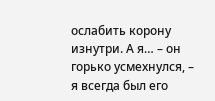ослабить корону изнутри. А я… – он горько усмехнулся, – я всегда был его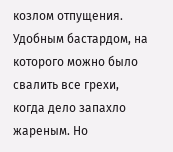козлом отпущения. Удобным бастардом, на которого можно было свалить все грехи, когда дело запахло жареным. Но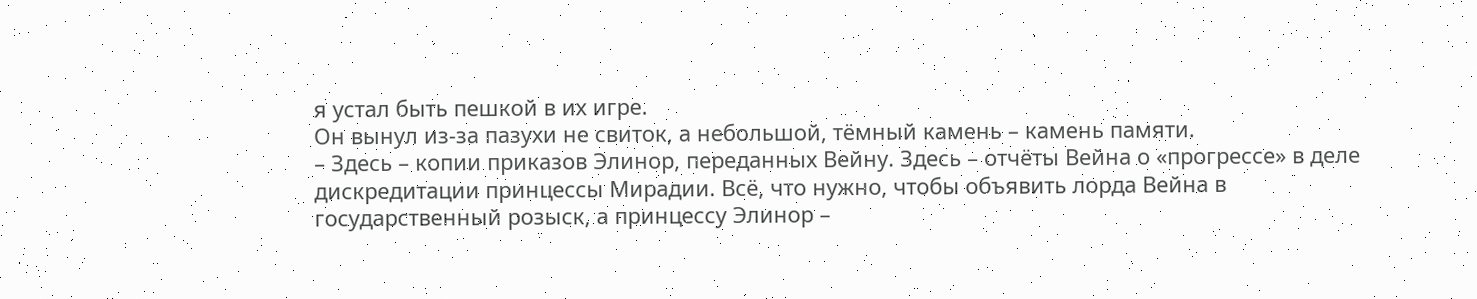я устал быть пешкой в их игре.
Он вынул из-за пазухи не свиток, а небольшой, тёмный камень – камень памяти.
– Здесь – копии приказов Элинор, переданных Вейну. Здесь – отчёты Вейна о «прогрессе» в деле дискредитации принцессы Мирадии. Всё, что нужно, чтобы объявить лорда Вейна в государственный розыск, а принцессу Элинор –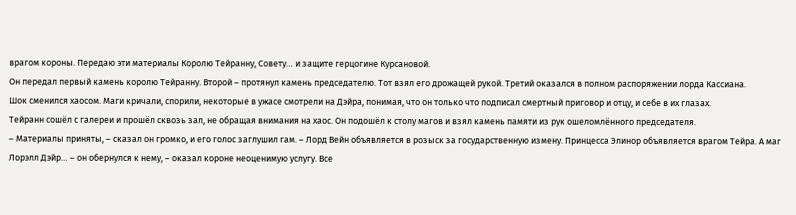врагом короны. Передаю эти материалы Королю Тейранну, Совету… и защите герцогине Курсановой.
Он передал первый камень королю Тейранну. Второй – протянул камень председателю. Тот взял его дрожащей рукой. Третий оказался в полном распоряжении лорда Кассиана.
Шок сменился хаосом. Маги кричали, спорили, некоторые в ужасе смотрели на Дэйра, понимая, что он только что подписал смертный приговор и отцу, и себе в их глазах.
Тейранн сошёл с галереи и прошёл сквозь зал, не обращая внимания на хаос. Он подошёл к столу магов и взял камень памяти из рук ошеломлённого председателя.
– Материалы приняты, – сказал он громко, и его голос заглушил гам. – Лорд Вейн объявляется в розыск за государственную измену. Принцесса Элинор объявляется врагом Тейра. А маг Лорэлл Дэйр… – он обернулся к нему, – оказал короне неоценимую услугу. Все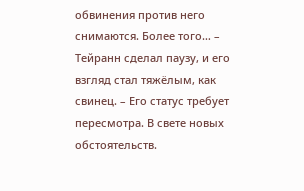обвинения против него снимаются. Более того… – Тейранн сделал паузу, и его взгляд стал тяжёлым, как свинец. – Его статус требует пересмотра. В свете новых обстоятельств.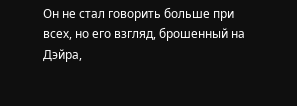Он не стал говорить больше при всех, но его взгляд, брошенный на Дэйра,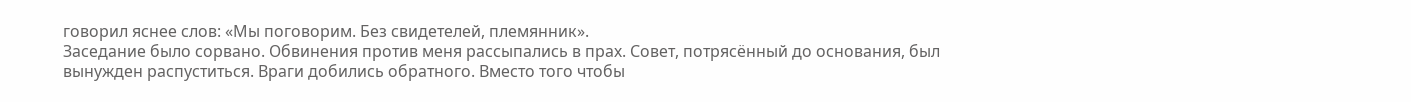говорил яснее слов: «Мы поговорим. Без свидетелей, племянник».
Заседание было сорвано. Обвинения против меня рассыпались в прах. Совет, потрясённый до основания, был вынужден распуститься. Враги добились обратного. Вместо того чтобы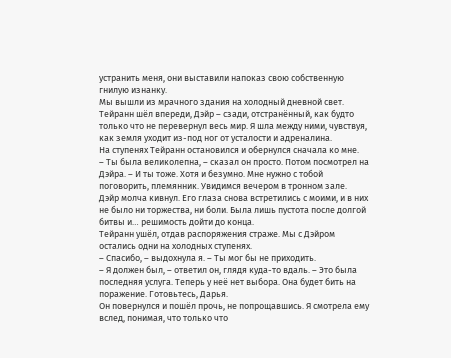устранить меня, они выставили напоказ свою собственную гнилую изнанку.
Мы вышли из мрачного здания на холодный дневной свет. Тейранн шёл впереди, Дэйр – сзади, отстранённый, как будто только что не перевернул весь мир. Я шла между ними, чувствуя, как земля уходит из-под ног от усталости и адреналина.
На ступенях Тейранн остановился и обернулся сначала ко мне.
– Ты была великолепна, – сказал он просто. Потом посмотрел на Дэйра. – И ты тоже. Хотя и безумно. Мне нужно с тобой поговорить, племянник. Увидимся вечером в тронном зале.
Дэйр молча кивнул. Его глаза снова встретились с моими, и в них не было ни торжества, ни боли. Была лишь пустота после долгой битвы и… решимость дойти до конца.
Тейранн ушёл, отдав распоряжения страже. Мы с Дэйром остались одни на холодных ступенях.
– Спасибо, – выдохнула я. – Ты мог бы не приходить.
– Я должен был, – ответил он, глядя куда-то вдаль. – Это была последняя услуга. Теперь у неё нет выбора. Она будет бить на поражение. Готовьтесь, Дарья.
Он повернулся и пошёл прочь, не попрощавшись. Я смотрела ему вслед, понимая, что только что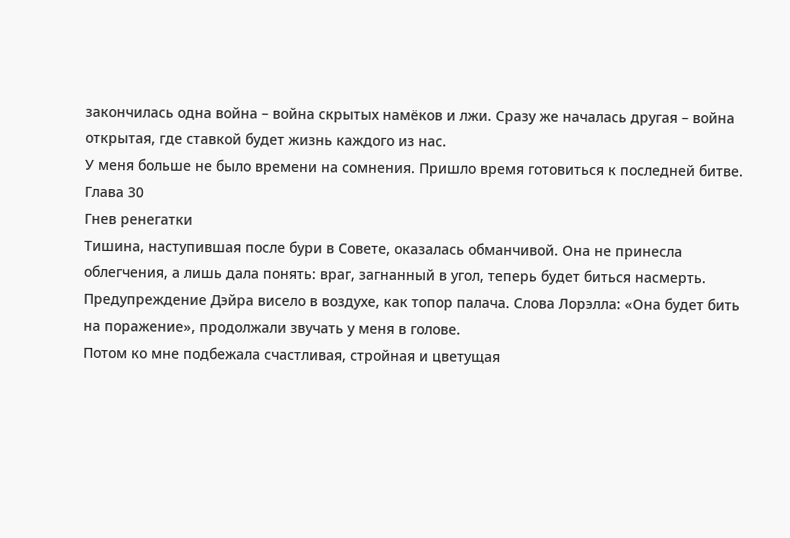закончилась одна война – война скрытых намёков и лжи. Сразу же началась другая – война открытая, где ставкой будет жизнь каждого из нас.
У меня больше не было времени на сомнения. Пришло время готовиться к последней битве.
Глава 30
Гнев ренегатки
Тишина, наступившая после бури в Совете, оказалась обманчивой. Она не принесла облегчения, а лишь дала понять: враг, загнанный в угол, теперь будет биться насмерть. Предупреждение Дэйра висело в воздухе, как топор палача. Слова Лорэлла: «Она будет бить на поражение», продолжали звучать у меня в голове.
Потом ко мне подбежала счастливая, стройная и цветущая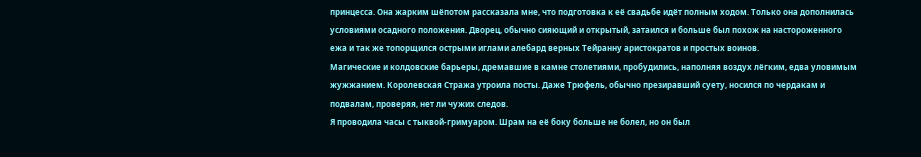принцесса. Она жарким шёпотом рассказала мне, что подготовка к её свадьбе идёт полным ходом. Только она дополнилась условиями осадного положения. Дворец, обычно сияющий и открытый, затаился и больше был похож на настороженного ежа и так же топорщился острыми иглами алебард верных Тейранну аристократов и простых воинов.
Магические и колдовские барьеры, дремавшие в камне столетиями, пробудились, наполняя воздух лёгким, едва уловимым жужжанием. Королевская Стража утроила посты. Даже Трюфель, обычно презиравший суету, носился по чердакам и подвалам, проверяя, нет ли чужих следов.
Я проводила часы с тыквой-гримуаром. Шрам на её боку больше не болел, но он был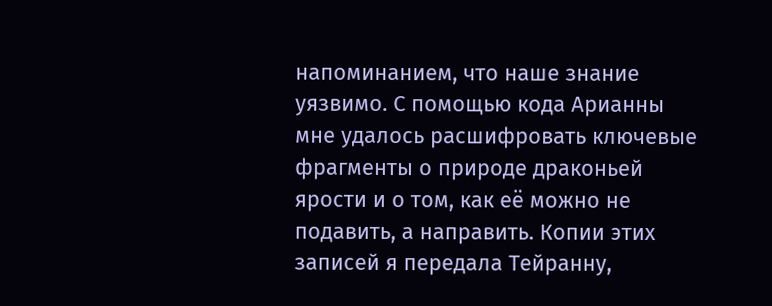напоминанием, что наше знание уязвимо. С помощью кода Арианны мне удалось расшифровать ключевые фрагменты о природе драконьей ярости и о том, как её можно не подавить, а направить. Копии этих записей я передала Тейранну,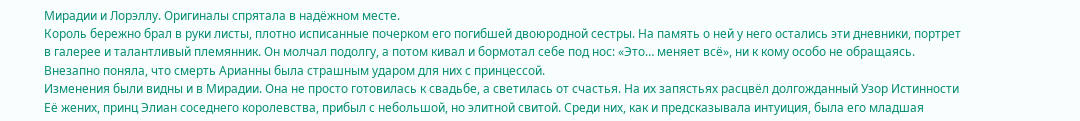Мирадии и Лорэллу. Оригиналы спрятала в надёжном месте.
Король бережно брал в руки листы, плотно исписанные почерком его погибшей двоюродной сестры. На память о ней у него остались эти дневники, портрет в галерее и талантливый племянник. Он молчал подолгу, а потом кивал и бормотал себе под нос: «Это… меняет всё», ни к кому особо не обращаясь. Внезапно поняла, что смерть Арианны была страшным ударом для них с принцессой.
Изменения были видны и в Мирадии. Она не просто готовилась к свадьбе, а светилась от счастья. На их запястьях расцвёл долгожданный Узор Истинности Её жених, принц Элиан соседнего королевства, прибыл с небольшой, но элитной свитой. Среди них, как и предсказывала интуиция, была его младшая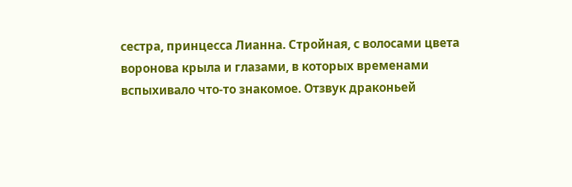сестра, принцесса Лианна. Стройная, с волосами цвета воронова крыла и глазами, в которых временами вспыхивало что-то знакомое. Отзвук драконьей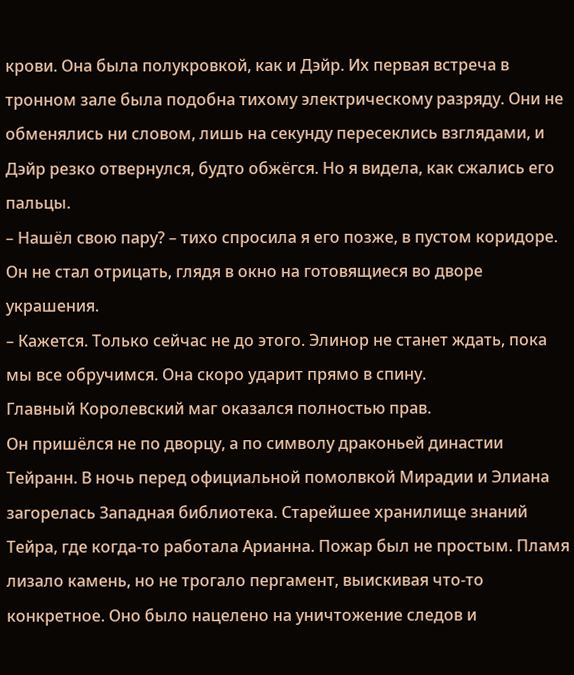крови. Она была полукровкой, как и Дэйр. Их первая встреча в тронном зале была подобна тихому электрическому разряду. Они не обменялись ни словом, лишь на секунду пересеклись взглядами, и Дэйр резко отвернулся, будто обжёгся. Но я видела, как сжались его пальцы.
– Нашёл свою пару? – тихо спросила я его позже, в пустом коридоре.
Он не стал отрицать, глядя в окно на готовящиеся во дворе украшения.
– Кажется. Только сейчас не до этого. Элинор не станет ждать, пока мы все обручимся. Она скоро ударит прямо в спину.
Главный Королевский маг оказался полностью прав.
Он пришёлся не по дворцу, а по символу драконьей династии Тейранн. В ночь перед официальной помолвкой Мирадии и Элиана загорелась Западная библиотека. Старейшее хранилище знаний Тейра, где когда-то работала Арианна. Пожар был не простым. Пламя лизало камень, но не трогало пергамент, выискивая что-то конкретное. Оно было нацелено на уничтожение следов и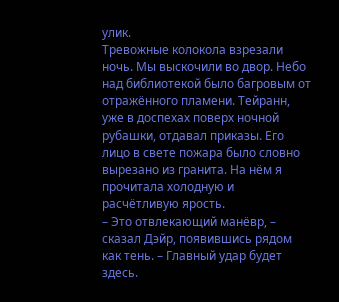улик.
Тревожные колокола взрезали ночь. Мы выскочили во двор. Небо над библиотекой было багровым от отражённого пламени. Тейранн, уже в доспехах поверх ночной рубашки, отдавал приказы. Его лицо в свете пожара было словно вырезано из гранита. На нём я прочитала холодную и расчётливую ярость.
– Это отвлекающий манёвр, – сказал Дэйр, появившись рядом как тень. – Главный удар будет здесь.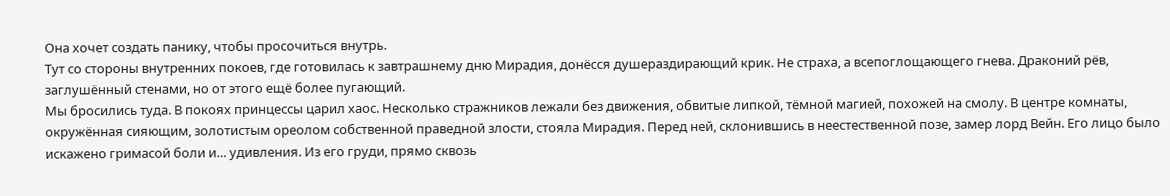Она хочет создать панику, чтобы просочиться внутрь.
Тут со стороны внутренних покоев, где готовилась к завтрашнему дню Мирадия, донёсся душераздирающий крик. Не страха, а всепоглощающего гнева. Драконий рёв, заглушённый стенами, но от этого ещё более пугающий.
Мы бросились туда. В покоях принцессы царил хаос. Несколько стражников лежали без движения, обвитые липкой, тёмной магией, похожей на смолу. В центре комнаты, окружённая сияющим, золотистым ореолом собственной праведной злости, стояла Мирадия. Перед ней, склонившись в неестественной позе, замер лорд Вейн. Его лицо было искажено гримасой боли и… удивления. Из его груди, прямо сквозь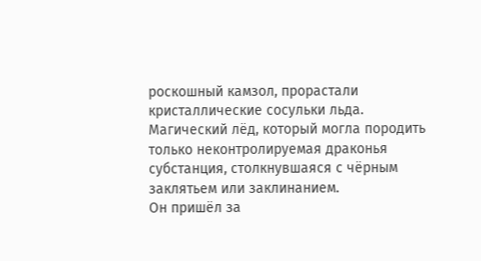роскошный камзол, прорастали кристаллические сосульки льда. Магический лёд, который могла породить только неконтролируемая драконья субстанция, столкнувшаяся с чёрным заклятьем или заклинанием.
Он пришёл за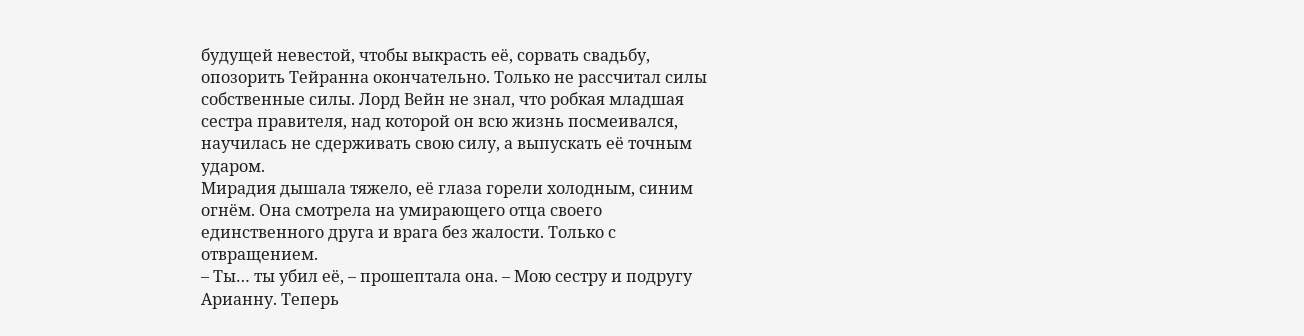будущей невестой, чтобы выкрасть её, сорвать свадьбу, опозорить Тейранна окончательно. Только не рассчитал силы собственные силы. Лорд Вейн не знал, что робкая младшая сестра правителя, над которой он всю жизнь посмеивался, научилась не сдерживать свою силу, а выпускать её точным ударом.
Мирадия дышала тяжело, её глаза горели холодным, синим огнём. Она смотрела на умирающего отца своего единственного друга и врага без жалости. Только с отвращением.
– Ты… ты убил её, – прошептала она. – Мою сестру и подругу Арианну. Теперь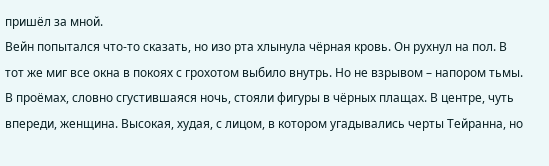пришёл за мной.
Вейн попытался что-то сказать, но изо рта хлынула чёрная кровь. Он рухнул на пол. В тот же миг все окна в покоях с грохотом выбило внутрь. Но не взрывом – напором тьмы. В проёмах, словно сгустившаяся ночь, стояли фигуры в чёрных плащах. В центре, чуть впереди, женщина. Высокая, худая, с лицом, в котором угадывались черты Тейранна, но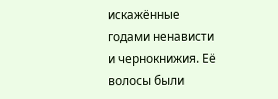искажённые годами ненависти и чернокнижия. Её волосы были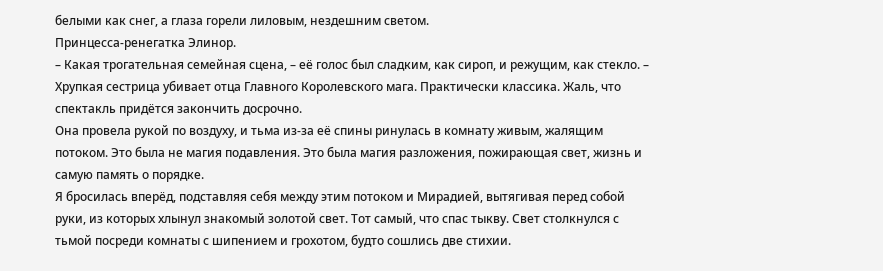белыми как снег, а глаза горели лиловым, нездешним светом.
Принцесса-ренегатка Элинор.
– Какая трогательная семейная сцена, – её голос был сладким, как сироп, и режущим, как стекло. – Хрупкая сестрица убивает отца Главного Королевского мага. Практически классика. Жаль, что спектакль придётся закончить досрочно.
Она провела рукой по воздуху, и тьма из-за её спины ринулась в комнату живым, жалящим потоком. Это была не магия подавления. Это была магия разложения, пожирающая свет, жизнь и самую память о порядке.
Я бросилась вперёд, подставляя себя между этим потоком и Мирадией, вытягивая перед собой руки, из которых хлынул знакомый золотой свет. Тот самый, что спас тыкву. Свет столкнулся с тьмой посреди комнаты с шипением и грохотом, будто сошлись две стихии.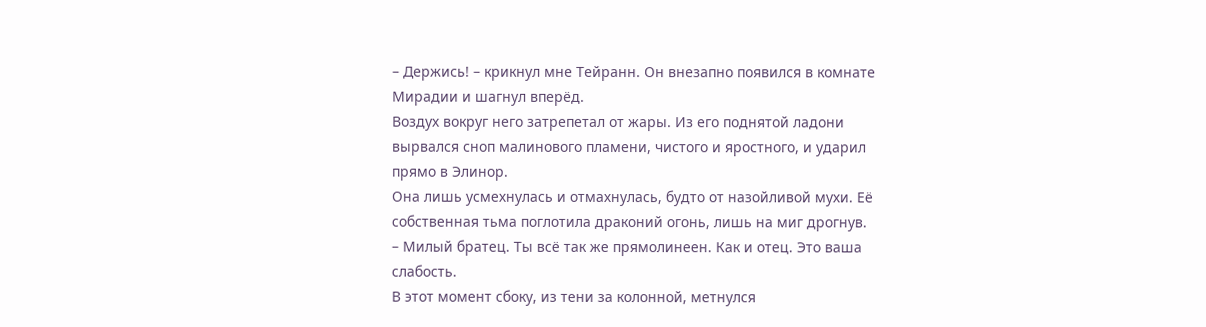– Держись! – крикнул мне Тейранн. Он внезапно появился в комнате Мирадии и шагнул вперёд.
Воздух вокруг него затрепетал от жары. Из его поднятой ладони вырвался сноп малинового пламени, чистого и яростного, и ударил прямо в Элинор.
Она лишь усмехнулась и отмахнулась, будто от назойливой мухи. Её собственная тьма поглотила драконий огонь, лишь на миг дрогнув.
– Милый братец. Ты всё так же прямолинеен. Как и отец. Это ваша слабость.
В этот момент сбоку, из тени за колонной, метнулся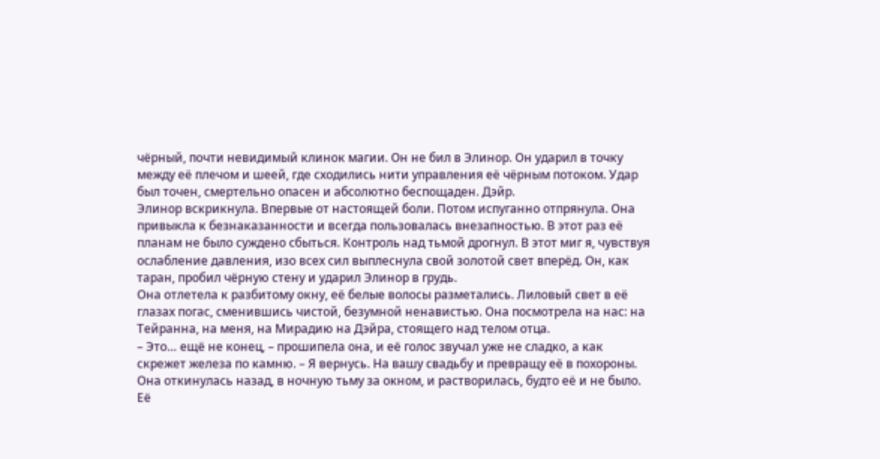чёрный, почти невидимый клинок магии. Он не бил в Элинор. Он ударил в точку между её плечом и шеей, где сходились нити управления её чёрным потоком. Удар был точен, смертельно опасен и абсолютно беспощаден. Дэйр.
Элинор вскрикнула. Впервые от настоящей боли. Потом испуганно отпрянула. Она привыкла к безнаказанности и всегда пользовалась внезапностью. В этот раз её планам не было суждено сбыться. Контроль над тьмой дрогнул. В этот миг я, чувствуя ослабление давления, изо всех сил выплеснула свой золотой свет вперёд. Он, как таран, пробил чёрную стену и ударил Элинор в грудь.
Она отлетела к разбитому окну, её белые волосы разметались. Лиловый свет в её глазах погас, сменившись чистой, безумной ненавистью. Она посмотрела на нас: на Тейранна, на меня, на Мирадию на Дэйра, стоящего над телом отца.
– Это… ещё не конец, – прошипела она, и её голос звучал уже не сладко, а как скрежет железа по камню. – Я вернусь. На вашу свадьбу и превращу её в похороны.
Она откинулась назад, в ночную тьму за окном, и растворилась, будто её и не было. Её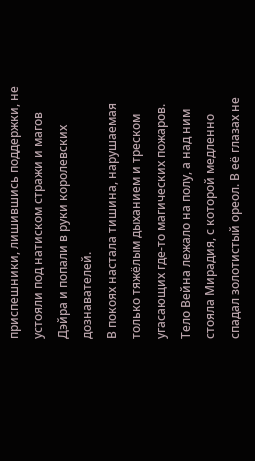приспешники, лишившись поддержки, не устояли под натиском стражи и магов Дэйра и попали в руки королевских дознавателей.
В покоях настала тишина, нарушаемая только тяжёлым дыханием и треском угасающих где-то магических пожаров. Тело Вейна лежало на полу, а над ним стояла Мирадия, с которой медленно спадал золотистый ореол. В её глазах не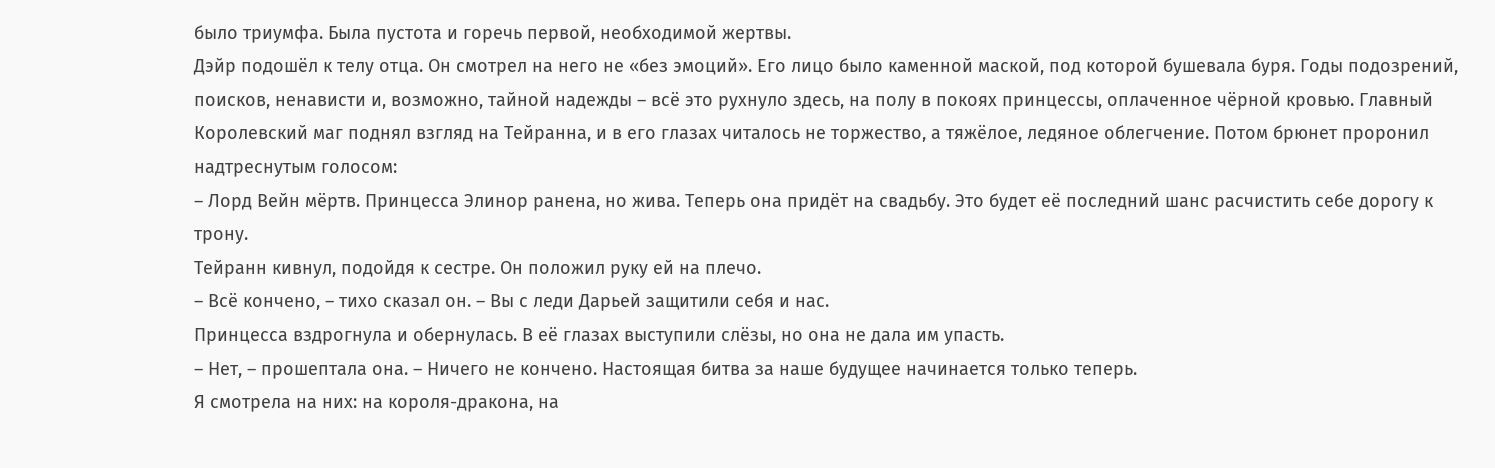было триумфа. Была пустота и горечь первой, необходимой жертвы.
Дэйр подошёл к телу отца. Он смотрел на него не «без эмоций». Его лицо было каменной маской, под которой бушевала буря. Годы подозрений, поисков, ненависти и, возможно, тайной надежды – всё это рухнуло здесь, на полу в покоях принцессы, оплаченное чёрной кровью. Главный Королевский маг поднял взгляд на Тейранна, и в его глазах читалось не торжество, а тяжёлое, ледяное облегчение. Потом брюнет проронил надтреснутым голосом:
– Лорд Вейн мёртв. Принцесса Элинор ранена, но жива. Теперь она придёт на свадьбу. Это будет её последний шанс расчистить себе дорогу к трону.
Тейранн кивнул, подойдя к сестре. Он положил руку ей на плечо.
– Всё кончено, – тихо сказал он. – Вы с леди Дарьей защитили себя и нас.
Принцесса вздрогнула и обернулась. В её глазах выступили слёзы, но она не дала им упасть.
– Нет, – прошептала она. – Ничего не кончено. Настоящая битва за наше будущее начинается только теперь.
Я смотрела на них: на короля-дракона, на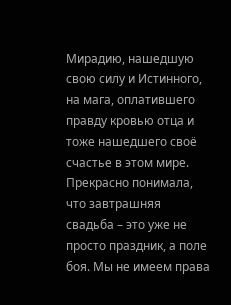Мирадию, нашедшую свою силу и Истинного, на мага, оплатившего правду кровью отца и тоже нашедшего своё счастье в этом мире. Прекрасно понимала, что завтрашняя свадьба – это уже не просто праздник, а поле боя. Мы не имеем права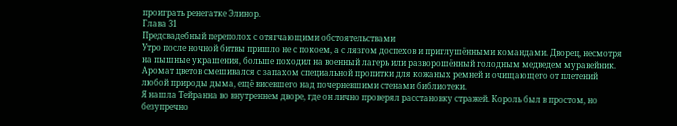проиграть ренегатке Элинор.
Глава 31
Предсвадебный переполох с отягчающими обстоятельствами
Утро после ночной битвы пришло не с покоем, а с лязгом доспехов и приглушёнными командами. Дворец, несмотря на пышные украшения, больше походил на военный лагерь или разворошённый голодным медведем муравейник. Аромат цветов смешивался с запахом специальной пропитки для кожаных ремней и очищающего от плетений любой природы дыма, ещё висевшего над почерневшими стенами библиотеки.
Я нашла Тейранна во внутреннем дворе, где он лично проверял расстановку стражей. Король был в простом, но безупречно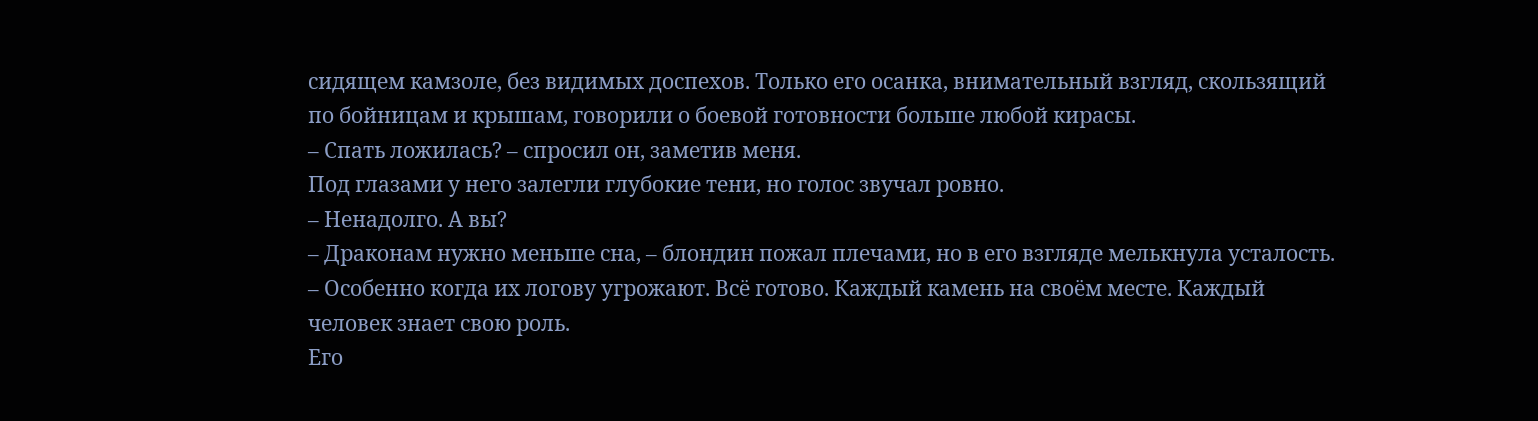сидящем камзоле, без видимых доспехов. Только его осанка, внимательный взгляд, скользящий по бойницам и крышам, говорили о боевой готовности больше любой кирасы.
– Спать ложилась? – спросил он, заметив меня.
Под глазами у него залегли глубокие тени, но голос звучал ровно.
– Ненадолго. А вы?
– Драконам нужно меньше сна, – блондин пожал плечами, но в его взгляде мелькнула усталость. – Особенно когда их логову угрожают. Всё готово. Каждый камень на своём месте. Каждый человек знает свою роль.
Его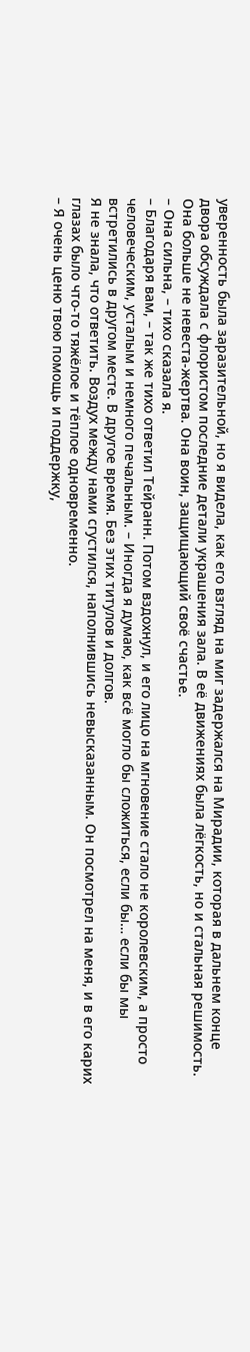уверенность была заразительной, но я видела, как его взгляд на миг задержался на Мирадии, которая в дальнем конце двора обсуждала с флористом последние детали украшения зала. В её движениях была лёгкость, но и стальная решимость. Она больше не невеста-жертва. Она воин, защищающий своё счастье.
– Она сильна, – тихо сказала я.
– Благодаря вам, – так же тихо ответил Тейранн. Потом вздохнул, и его лицо на мгновение стало не королевским, а просто человеческим, усталым и немного печальным. – Иногда я думаю, как всё могло бы сложиться, если бы… если бы мы встретились в другом месте. В другое время. Без этих титулов и долгов.
Я не знала, что ответить. Воздух между нами сгустился, наполнившись невысказанным. Он посмотрел на меня, и в его карих глазах было что-то тяжёлое и тёплое одновременно.
– Я очень ценю твою помощь и поддержку,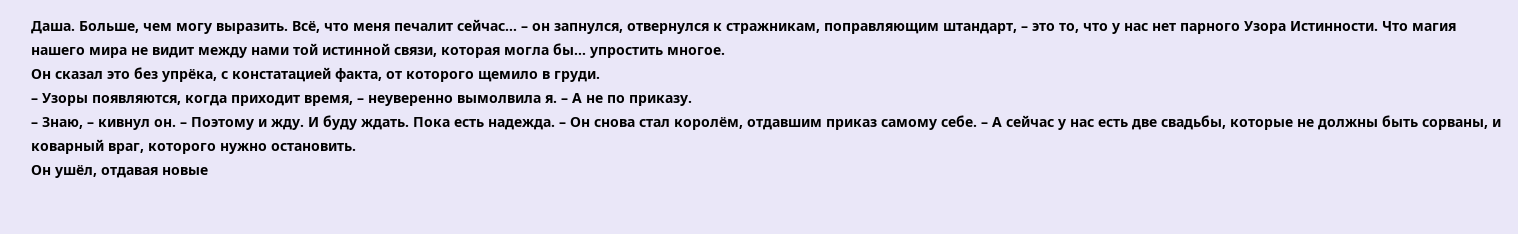Даша. Больше, чем могу выразить. Всё, что меня печалит сейчас… – он запнулся, отвернулся к стражникам, поправляющим штандарт, – это то, что у нас нет парного Узора Истинности. Что магия нашего мира не видит между нами той истинной связи, которая могла бы… упростить многое.
Он сказал это без упрёка, с констатацией факта, от которого щемило в груди.
– Узоры появляются, когда приходит время, – неуверенно вымолвила я. – А не по приказу.
– Знаю, – кивнул он. – Поэтому и жду. И буду ждать. Пока есть надежда. – Он снова стал королём, отдавшим приказ самому себе. – А сейчас у нас есть две свадьбы, которые не должны быть сорваны, и коварный враг, которого нужно остановить.
Он ушёл, отдавая новые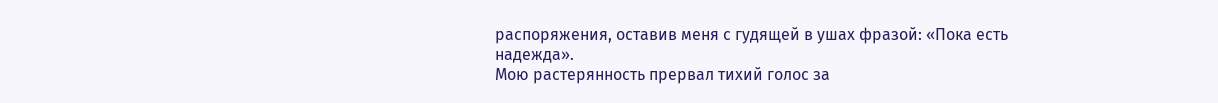распоряжения, оставив меня с гудящей в ушах фразой: «Пока есть надежда».
Мою растерянность прервал тихий голос за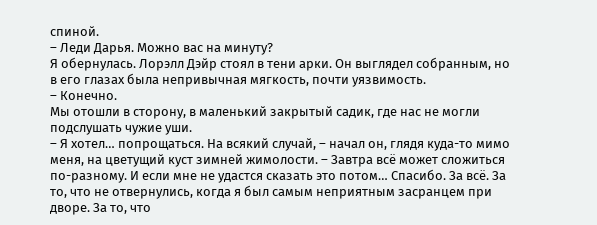спиной.
– Леди Дарья. Можно вас на минуту?
Я обернулась. Лорэлл Дэйр стоял в тени арки. Он выглядел собранным, но в его глазах была непривычная мягкость, почти уязвимость.
– Конечно.
Мы отошли в сторону, в маленький закрытый садик, где нас не могли подслушать чужие уши.
– Я хотел… попрощаться. На всякий случай, – начал он, глядя куда-то мимо меня, на цветущий куст зимней жимолости. – Завтра всё может сложиться по-разному. И если мне не удастся сказать это потом… Спасибо. За всё. За то, что не отвернулись, когда я был самым неприятным засранцем при дворе. За то, что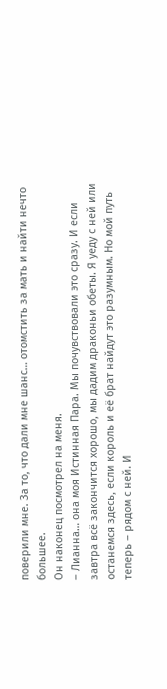поверили мне. За то, что дали мне шанс… отомстить за мать и найти нечто большее.
Он наконец посмотрел на меня.
– Лианна… она моя Истинная Пара. Мы почувствовали это сразу. И если завтра всё закончится хорошо, мы дадим драконьи обеты. Я уеду с ней или останемся здесь, если король и её брат найдут это разумным. Но мой путь теперь – рядом с ней. И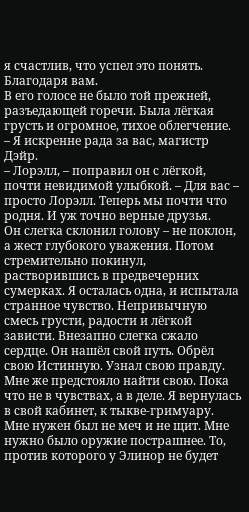я счастлив, что успел это понять. Благодаря вам.
В его голосе не было той прежней, разъедающей горечи. Была лёгкая грусть и огромное, тихое облегчение.
– Я искренне рада за вас, магистр Дэйр.
– Лорэлл, – поправил он с лёгкой, почти невидимой улыбкой. – Для вас – просто Лорэлл. Теперь мы почти что родня. И уж точно верные друзья.
Он слегка склонил голову – не поклон, а жест глубокого уважения. Потом стремительно покинул, растворившись в предвечерних сумерках. Я осталась одна, и испытала странное чувство. Непривычную смесь грусти, радости и лёгкой зависти. Внезапно слегка сжало сердце. Он нашёл свой путь. Обрёл свою Истинную. Узнал свою правду.
Мне же предстояло найти свою. Пока что не в чувствах, а в деле. Я вернулась в свой кабинет, к тыкве-гримуару. Мне нужен был не меч и не щит. Мне нужно было оружие пострашнее. То, против которого у Элинор не будет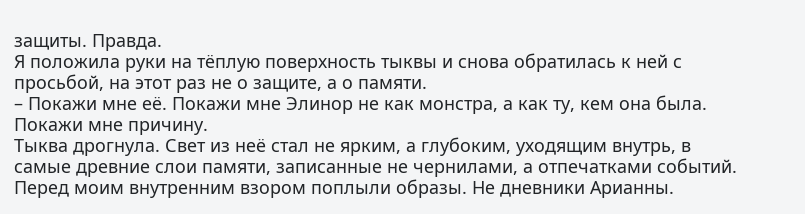защиты. Правда.
Я положила руки на тёплую поверхность тыквы и снова обратилась к ней с просьбой, на этот раз не о защите, а о памяти.
– Покажи мне её. Покажи мне Элинор не как монстра, а как ту, кем она была. Покажи мне причину.
Тыква дрогнула. Свет из неё стал не ярким, а глубоким, уходящим внутрь, в самые древние слои памяти, записанные не чернилами, а отпечатками событий. Перед моим внутренним взором поплыли образы. Не дневники Арианны.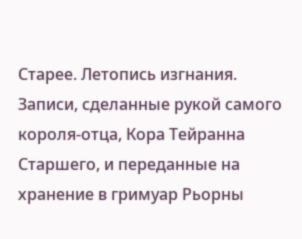Старее. Летопись изгнания. Записи, сделанные рукой самого короля-отца, Кора Тейранна Старшего, и переданные на хранение в гримуар Рьорны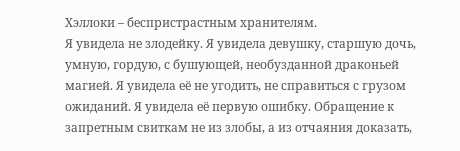Хэллоки – беспристрастным хранителям.
Я увидела не злодейку. Я увидела девушку, старшую дочь, умную, гордую, с бушующей, необузданной драконьей магией. Я увидела её не угодить, не справиться с грузом ожиданий. Я увидела её первую ошибку. Обращение к запретным свиткам не из злобы, а из отчаяния доказать,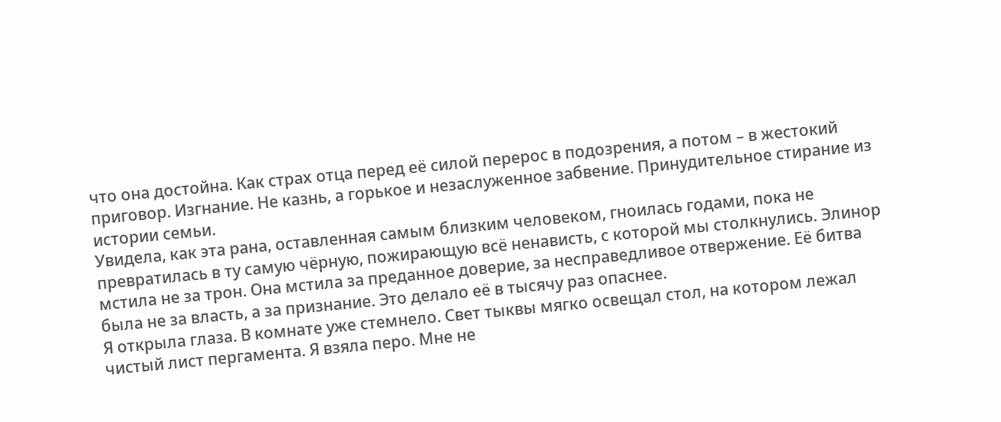что она достойна. Как страх отца перед её силой перерос в подозрения, а потом – в жестокий приговор. Изгнание. Не казнь, а горькое и незаслуженное забвение. Принудительное стирание из истории семьи.
Увидела, как эта рана, оставленная самым близким человеком, гноилась годами, пока не превратилась в ту самую чёрную, пожирающую всё ненависть, с которой мы столкнулись. Элинор мстила не за трон. Она мстила за преданное доверие, за несправедливое отвержение. Её битва была не за власть, а за признание. Это делало её в тысячу раз опаснее.
Я открыла глаза. В комнате уже стемнело. Свет тыквы мягко освещал стол, на котором лежал чистый лист пергамента. Я взяла перо. Мне не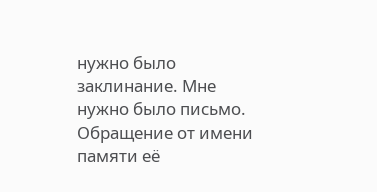нужно было заклинание. Мне нужно было письмо. Обращение от имени памяти её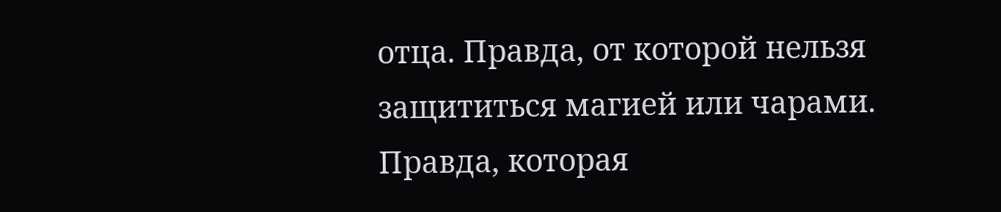отца. Правда, от которой нельзя защититься магией или чарами. Правда, которая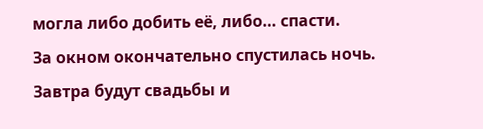могла либо добить её, либо… спасти.
За окном окончательно спустилась ночь. Завтра будут свадьбы и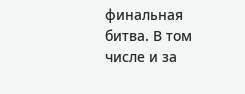финальная битва. В том числе и за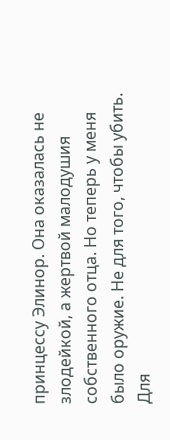принцессу Элинор. Она оказалась не злодейкой, а жертвой малодушия собственного отца. Но теперь у меня было оружие. Не для того, чтобы убить. Для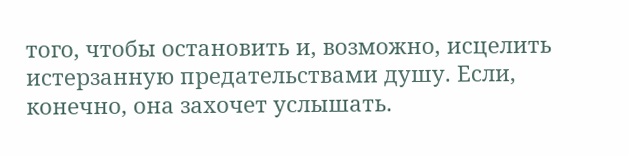того, чтобы остановить и, возможно, исцелить истерзанную предательствами душу. Если, конечно, она захочет услышать.